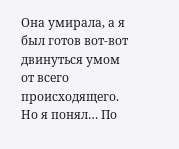Она умирала, а я был готов вот-вот двинуться умом от всего происходящего. Но я понял… По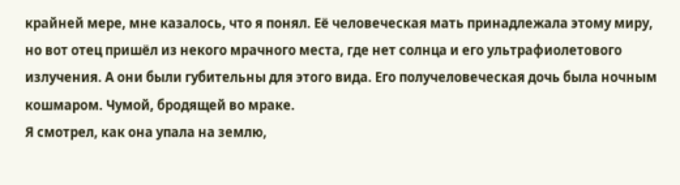крайней мере, мне казалось, что я понял. Её человеческая мать принадлежала этому миру, но вот отец пришёл из некого мрачного места, где нет солнца и его ультрафиолетового излучения. А они были губительны для этого вида. Его получеловеческая дочь была ночным кошмаром. Чумой, бродящей во мраке.
Я смотрел, как она упала на землю,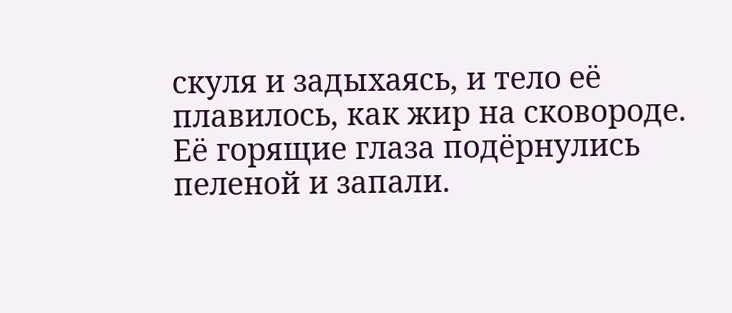скуля и задыхаясь, и тело её плавилось, как жир на сковороде. Её горящие глаза подёрнулись пеленой и запали.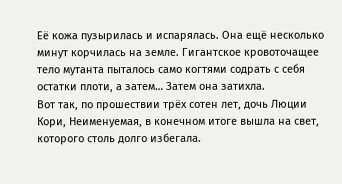Её кожа пузырилась и испарялась. Она ещё несколько минут корчилась на земле. Гигантское кровоточащее тело мутанта пыталось само когтями содрать с себя остатки плоти, а затем… Затем она затихла.
Вот так, по прошествии трёх сотен лет, дочь Люции Кори, Неименуемая, в конечном итоге вышла на свет, которого столь долго избегала.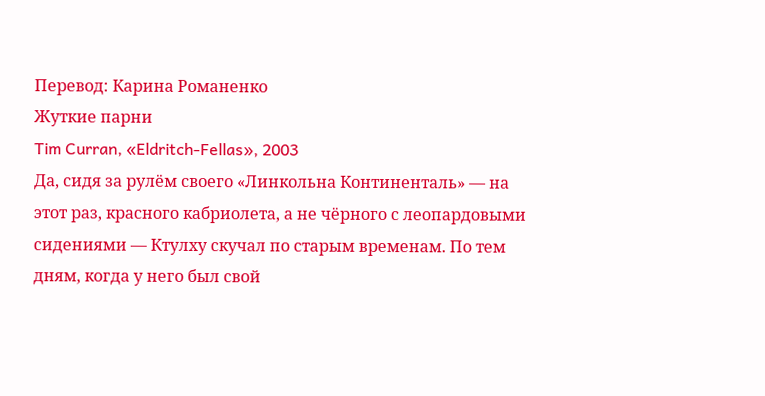Перевод: Карина Романенко
Жуткие парни
Tim Curran, «Eldritch-Fellas», 2003
Да, сидя за рулём своего «Линкольна Континенталь» — на этот раз, красного кабриолета, а не чёрного с леопардовыми сидениями — Ктулху скучал по старым временам. По тем дням, когда у него был свой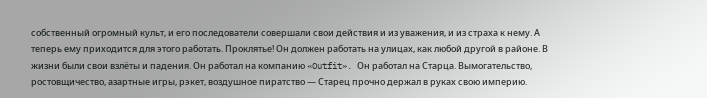собственный огромный культ, и его последователи совершали свои действия и из уважения, и из страха к нему. А теперь ему приходится для этого работать. Проклятье! Он должен работать на улицах, как любой другой в районе. В жизни были свои взлёты и падения. Он работал на компанию «Outfit». Он работал на Старца. Вымогательство, ростовщичество, азартные игры, рэкет, воздушное пиратство — Старец прочно держал в руках свою империю.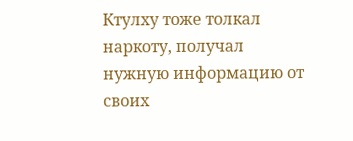Ктулху тоже толкал наркоту, получал нужную информацию от своих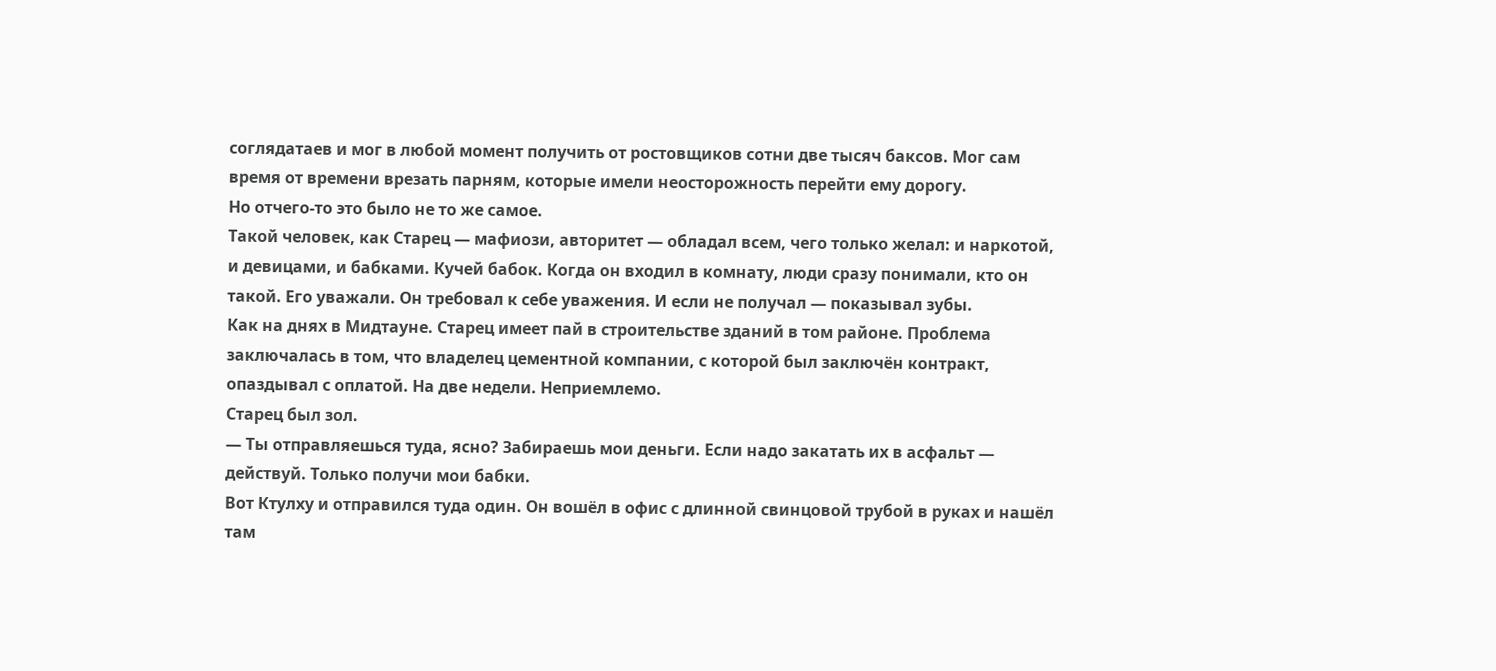соглядатаев и мог в любой момент получить от ростовщиков сотни две тысяч баксов. Мог сам время от времени врезать парням, которые имели неосторожность перейти ему дорогу.
Но отчего-то это было не то же самое.
Такой человек, как Старец — мафиози, авторитет — обладал всем, чего только желал: и наркотой, и девицами, и бабками. Кучей бабок. Когда он входил в комнату, люди сразу понимали, кто он такой. Его уважали. Он требовал к себе уважения. И если не получал — показывал зубы.
Как на днях в Мидтауне. Старец имеет пай в строительстве зданий в том районе. Проблема заключалась в том, что владелец цементной компании, с которой был заключён контракт, опаздывал с оплатой. На две недели. Неприемлемо.
Старец был зол.
— Ты отправляешься туда, ясно? Забираешь мои деньги. Если надо закатать их в асфальт — действуй. Только получи мои бабки.
Вот Ктулху и отправился туда один. Он вошёл в офис с длинной свинцовой трубой в руках и нашёл там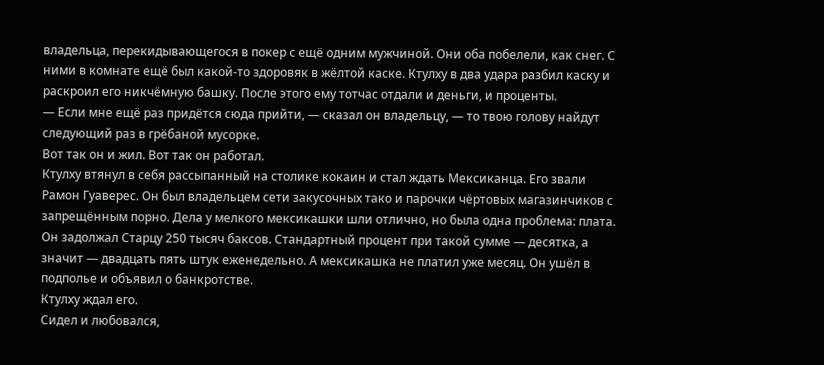владельца, перекидывающегося в покер с ещё одним мужчиной. Они оба побелели, как снег. С ними в комнате ещё был какой-то здоровяк в жёлтой каске. Ктулху в два удара разбил каску и раскроил его никчёмную башку. После этого ему тотчас отдали и деньги, и проценты.
— Если мне ещё раз придётся сюда прийти, — сказал он владельцу, — то твою голову найдут следующий раз в грёбаной мусорке.
Вот так он и жил. Вот так он работал.
Ктулху втянул в себя рассыпанный на столике кокаин и стал ждать Мексиканца. Его звали Рамон Гуаверес. Он был владельцем сети закусочных тако и парочки чёртовых магазинчиков с запрещённым порно. Дела у мелкого мексикашки шли отлично, но была одна проблема: плата. Он задолжал Старцу 250 тысяч баксов. Стандартный процент при такой сумме — десятка, а значит — двадцать пять штук еженедельно. А мексикашка не платил уже месяц. Он ушёл в подполье и объявил о банкротстве.
Ктулху ждал его.
Сидел и любовался,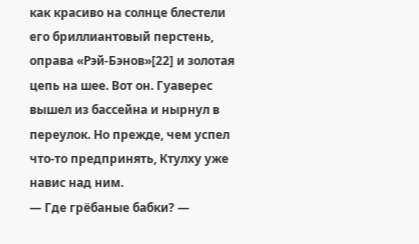как красиво на солнце блестели его бриллиантовый перстень, оправа «Рэй-Бэнов»[22] и золотая цепь на шее. Вот он. Гуаверес вышел из бассейна и нырнул в переулок. Но прежде, чем успел что-то предпринять, Ктулху уже навис над ним.
— Где грёбаные бабки? —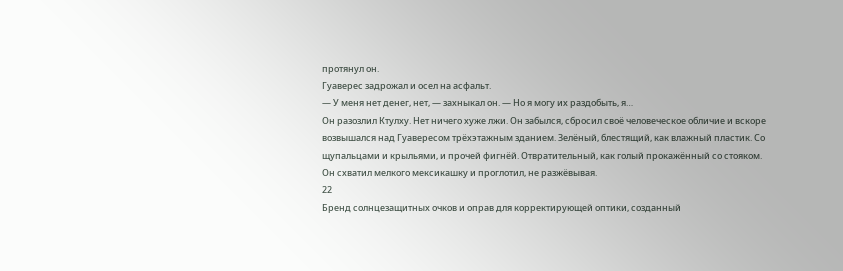протянул он.
Гуаверес задрожал и осел на асфальт.
— У меня нет денег, нет, — захныкал он. — Но я могу их раздобыть, я…
Он разозлил Ктулху. Нет ничего хуже лжи. Он забылся, сбросил своё человеческое обличие и вскоре возвышался над Гуавересом трёхэтажным зданием. Зелёный, блестящий, как влажный пластик. Со щупальцами и крыльями, и прочей фигнёй. Отвратительный, как голый прокажённый со стояком. Он схватил мелкого мексикашку и проглотил, не разжёвывая.
22
Бренд солнцезащитных очков и оправ для корректирующей оптики, созданный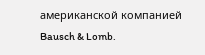американской компанией Bausch & Lomb.